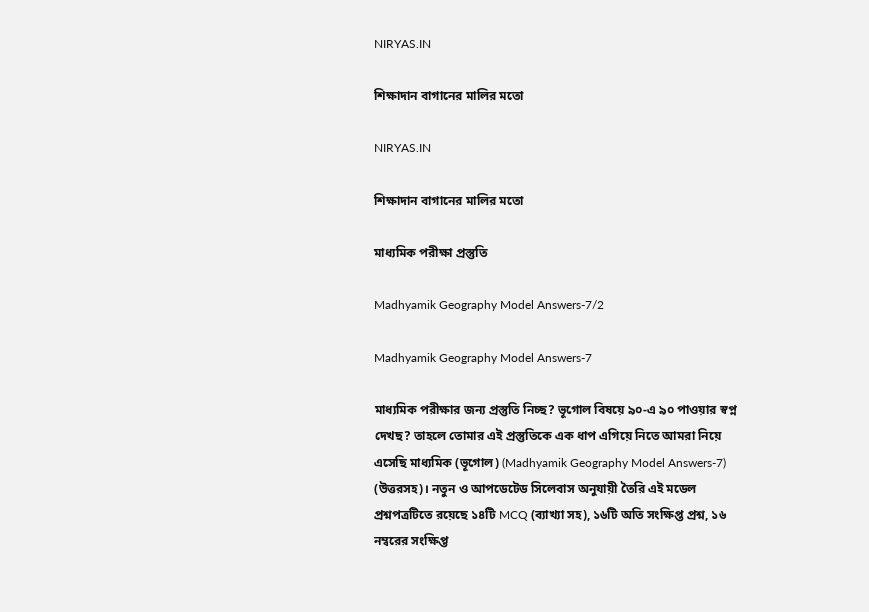NIRYAS.IN

শিক্ষাদান বাগানের মালির মতো

NIRYAS.IN

শিক্ষাদান বাগানের মালির মতো

মাধ্যমিক পরীক্ষা প্রস্তুতি

Madhyamik Geography Model Answers-7/2

Madhyamik Geography Model Answers-7

মাধ্যমিক পরীক্ষার জন্য প্রস্তুতি নিচ্ছ? ভূগোল বিষয়ে ৯০-এ ৯০ পাওয়ার স্বপ্ন দেখছ? তাহলে তোমার এই প্রস্তুতিকে এক ধাপ এগিয়ে নিতে আমরা নিয়ে এসেছি মাধ্যমিক (ভূগোল) (Madhyamik Geography Model Answers-7) (উত্তরসহ)। নতুন ও আপডেটেড সিলেবাস অনুযায়ী তৈরি এই মডেল প্রশ্নপত্রটিতে রয়েছে ১৪টি MCQ (ব্যাখ্যা সহ), ১৬টি অতি সংক্ষিপ্ত প্রশ্ন, ১৬ নম্বরের সংক্ষিপ্ত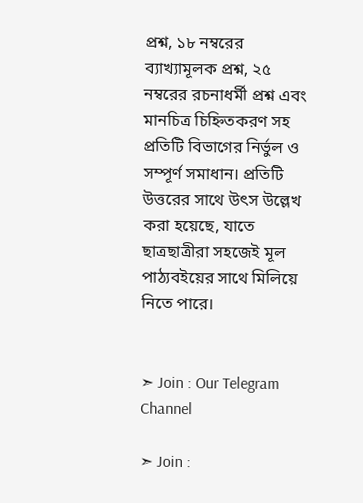প্রশ্ন, ১৮ নম্বরের ব্যাখ্যামূলক প্রশ্ন, ২৫ নম্বরের রচনাধর্মী প্রশ্ন এবং মানচিত্র চিহ্নিতকরণ সহ প্রতিটি বিভাগের নির্ভুল ও সম্পূর্ণ সমাধান। প্রতিটি উত্তরের সাথে উৎস উল্লেখ করা হয়েছে, যাতে ছাত্রছাত্রীরা সহজেই মূল পাঠ্যবইয়ের সাথে মিলিয়ে নিতে পারে।


➣ Join : Our Telegram Channel

➣ Join :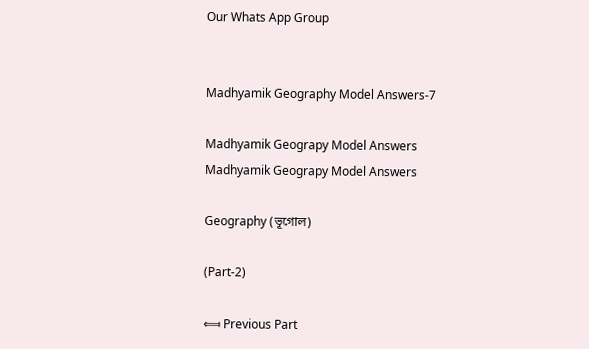Our Whats App Group


Madhyamik Geography Model Answers-7

Madhyamik Geograpy Model Answers
Madhyamik Geograpy Model Answers

Geography (ভূগোল)

(Part-2)

⟽ Previous Part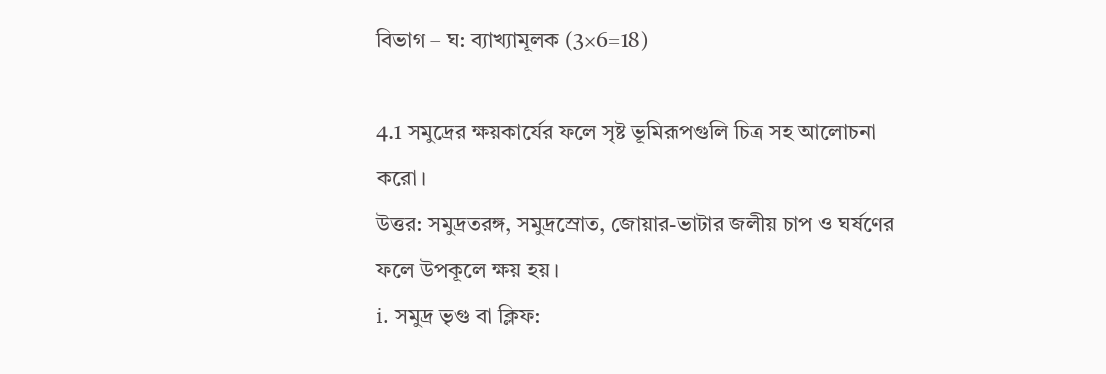বিভাগ – ঘ: ব্যাখ্যামূলক (3×6=18)

4.1 সমুদ্রের ক্ষয়কার্যের ফলে সৃষ্ট ভূমিরূপগুলি চিত্র সহ আলোচনা করো।
উত্তর: সমুদ্রতরঙ্গ, সমুদ্রস্রোত, জোয়ার-ভাটার জলীয় চাপ ও ঘর্ষণের ফলে উপকূলে ক্ষয় হয়।
i. সমুদ্র ভৃগু বা ক্লিফ: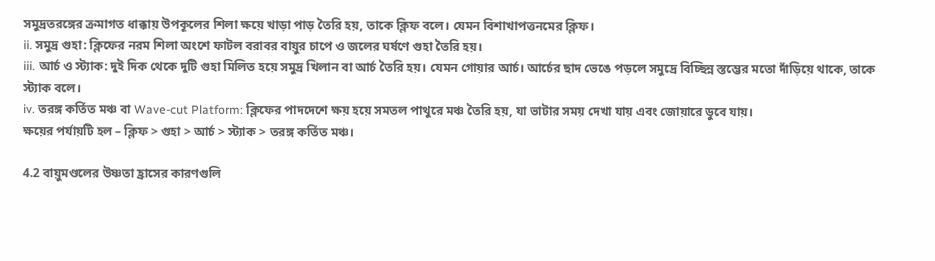সমুদ্রতরঙ্গের ক্রমাগত ধাক্কায় উপকূলের শিলা ক্ষয়ে খাড়া পাড় তৈরি হয়, তাকে ক্লিফ বলে। যেমন বিশাখাপত্তনমের ক্লিফ।
ii. সমুদ্র গুহা: ক্লিফের নরম শিলা অংশে ফাটল বরাবর বায়ুর চাপে ও জলের ঘর্ষণে গুহা তৈরি হয়।
iii. আর্চ ও স্ট্যাক: দুই দিক থেকে দুটি গুহা মিলিত হয়ে সমুদ্র খিলান বা আর্চ তৈরি হয়। যেমন গোয়ার আর্চ। আর্চের ছাদ ভেঙে পড়লে সমুদ্রে বিচ্ছিন্ন স্তম্ভের মতো দাঁড়িয়ে থাকে, তাকে স্ট্যাক বলে।
iv. তরঙ্গ কর্তিত মঞ্চ বা Wave-cut Platform: ক্লিফের পাদদেশে ক্ষয় হয়ে সমতল পাথুরে মঞ্চ তৈরি হয়, যা ভাটার সময় দেখা যায় এবং জোয়ারে ডুবে যায়।
ক্ষয়ের পর্যায়টি হল – ক্লিফ > গুহা > আর্চ > স্ট্যাক > তরঙ্গ কর্তিত মঞ্চ।

4.2 বায়ুমণ্ডলের উষ্ণতা হ্রাসের কারণগুলি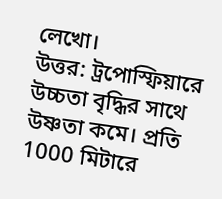লেখো।
উত্তর: ট্রপোস্ফিয়ারে উচ্চতা বৃদ্ধির সাথে উষ্ণতা কমে। প্রতি 1000 মিটারে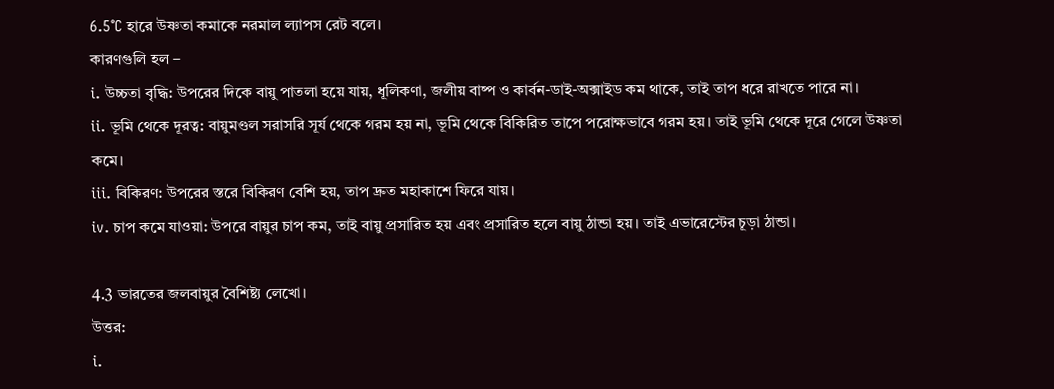6.5°C হারে উষ্ণতা কমাকে নরমাল ল্যাপস রেট বলে।
কারণগুলি হল –
i. উচ্চতা বৃদ্ধি: উপরের দিকে বায়ু পাতলা হয়ে যায়, ধূলিকণা, জলীয় বাষ্প ও কার্বন-ডাই-অক্সাইড কম থাকে, তাই তাপ ধরে রাখতে পারে না।
ii. ভূমি থেকে দূরত্ব: বায়ুমণ্ডল সরাসরি সূর্য থেকে গরম হয় না, ভূমি থেকে বিকিরিত তাপে পরোক্ষভাবে গরম হয়। তাই ভূমি থেকে দূরে গেলে উষ্ণতা কমে।
iii. বিকিরণ: উপরের স্তরে বিকিরণ বেশি হয়, তাপ দ্রুত মহাকাশে ফিরে যায়।
iv. চাপ কমে যাওয়া: উপরে বায়ুর চাপ কম, তাই বায়ু প্রসারিত হয় এবং প্রসারিত হলে বায়ু ঠান্ডা হয়। তাই এভারেস্টের চূড়া ঠান্ডা।

4.3 ভারতের জলবায়ুর বৈশিষ্ট্য লেখো।
উত্তর:
i.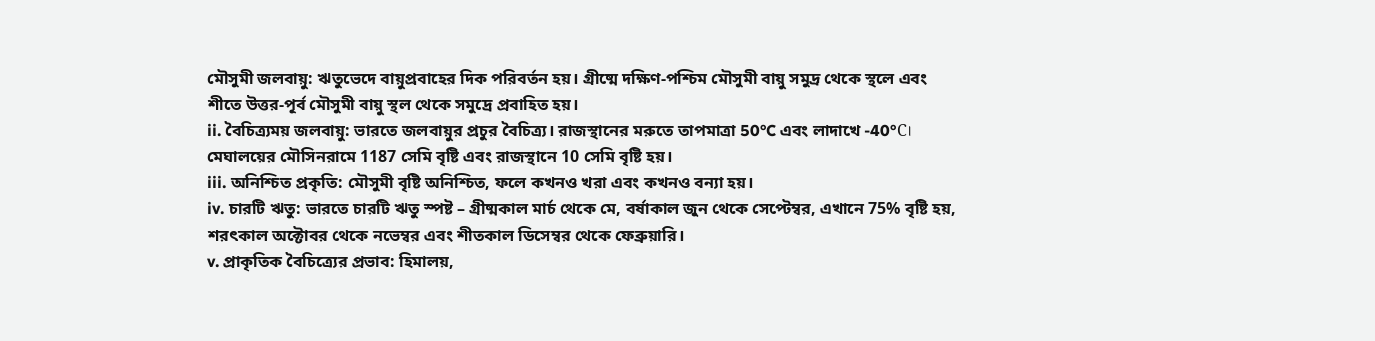মৌসুমী জলবায়ু: ঋতুভেদে বায়ুপ্রবাহের দিক পরিবর্তন হয়। গ্রীষ্মে দক্ষিণ-পশ্চিম মৌসুমী বায়ু সমুদ্র থেকে স্থলে এবং শীতে উত্তর-পূর্ব মৌসুমী বায়ু স্থল থেকে সমুদ্রে প্রবাহিত হয়।
ii. বৈচিত্র্যময় জলবায়ু: ভারতে জলবায়ুর প্রচুর বৈচিত্র্য। রাজস্থানের মরুতে তাপমাত্রা 50°C এবং লাদাখে -40°C। মেঘালয়ের মৌসিনরামে 1187 সেমি বৃষ্টি এবং রাজস্থানে 10 সেমি বৃষ্টি হয়।
iii. অনিশ্চিত প্রকৃতি: মৌসুমী বৃষ্টি অনিশ্চিত, ফলে কখনও খরা এবং কখনও বন্যা হয়।
iv. চারটি ঋতু: ভারতে চারটি ঋতু স্পষ্ট – গ্রীষ্মকাল মার্চ থেকে মে, বর্ষাকাল জুন থেকে সেপ্টেম্বর, এখানে 75% বৃষ্টি হয়, শরৎকাল অক্টোবর থেকে নভেম্বর এবং শীতকাল ডিসেম্বর থেকে ফেব্রুয়ারি।
v. প্রাকৃতিক বৈচিত্র্যের প্রভাব: হিমালয়,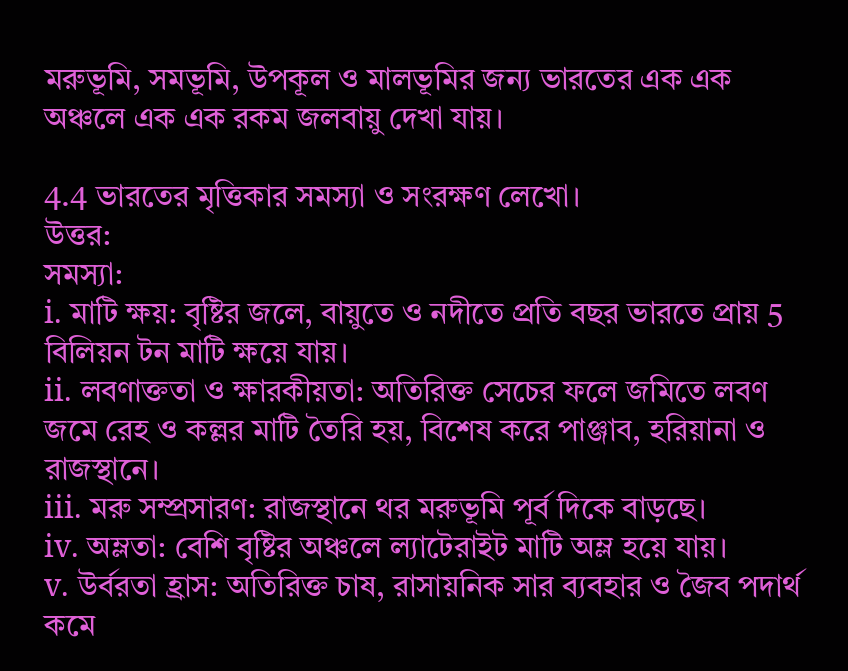মরুভূমি, সমভূমি, উপকূল ও মালভূমির জন্য ভারতের এক এক অঞ্চলে এক এক রকম জলবায়ু দেখা যায়।

4.4 ভারতের মৃত্তিকার সমস্যা ও সংরক্ষণ লেখো।
উত্তর:
সমস্যা:
i. মাটি ক্ষয়: বৃষ্টির জলে, বায়ুতে ও নদীতে প্রতি বছর ভারতে প্রায় 5 বিলিয়ন টন মাটি ক্ষয়ে যায়।
ii. লবণাক্ততা ও ক্ষারকীয়তা: অতিরিক্ত সেচের ফলে জমিতে লবণ জমে রেহ ও কল্লর মাটি তৈরি হয়, বিশেষ করে পাঞ্জাব, হরিয়ানা ও রাজস্থানে।
iii. মরু সম্প্রসারণ: রাজস্থানে থর মরুভূমি পূর্ব দিকে বাড়ছে।
iv. অম্লতা: বেশি বৃষ্টির অঞ্চলে ল্যাটেরাইট মাটি অম্ল হয়ে যায়।
v. উর্বরতা হ্রাস: অতিরিক্ত চাষ, রাসায়নিক সার ব্যবহার ও জৈব পদার্থ কমে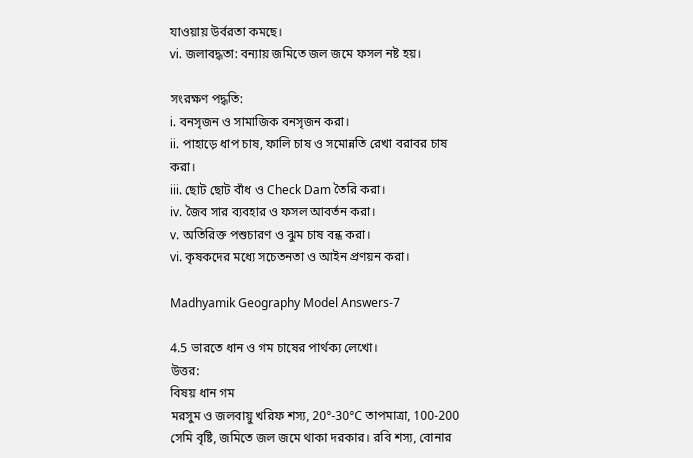যাওয়ায় উর্বরতা কমছে।
vi. জলাবদ্ধতা: বন্যায় জমিতে জল জমে ফসল নষ্ট হয়।

সংরক্ষণ পদ্ধতি:
i. বনসৃজন ও সামাজিক বনসৃজন করা।
ii. পাহাড়ে ধাপ চাষ, ফালি চাষ ও সমোন্নতি রেখা বরাবর চাষ করা।
iii. ছোট ছোট বাঁধ ও Check Dam তৈরি করা।
iv. জৈব সার ব্যবহার ও ফসল আবর্তন করা।
v. অতিরিক্ত পশুচারণ ও ঝুম চাষ বন্ধ করা।
vi. কৃষকদের মধ্যে সচেতনতা ও আইন প্রণয়ন করা।

Madhyamik Geography Model Answers-7

4.5 ভারতে ধান ও গম চাষের পার্থক্য লেখো।
উত্তর:
বিষয় ধান গম
মরসুম ও জলবায়ু খরিফ শস্য, 20°-30°C তাপমাত্রা, 100-200 সেমি বৃষ্টি, জমিতে জল জমে থাকা দরকার। রবি শস্য, বোনার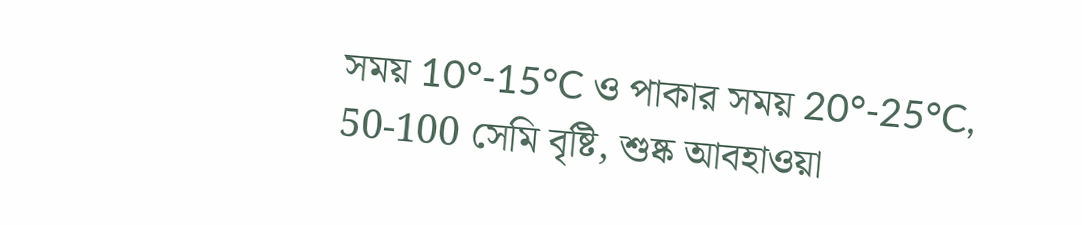সময় 10°-15°C ও পাকার সময় 20°-25°C, 50-100 সেমি বৃষ্টি, শুষ্ক আবহাওয়া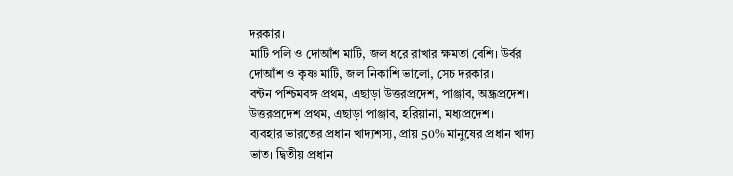দরকার।
মাটি পলি ও দোআঁশ মাটি, জল ধরে রাখার ক্ষমতা বেশি। উর্বর দোআঁশ ও কৃষ্ণ মাটি, জল নিকাশি ভালো, সেচ দরকার।
বন্টন পশ্চিমবঙ্গ প্রথম, এছাড়া উত্তরপ্রদেশ, পাঞ্জাব, অন্ধ্রপ্রদেশ। উত্তরপ্রদেশ প্রথম, এছাড়া পাঞ্জাব, হরিয়ানা, মধ্যপ্রদেশ।
ব্যবহার ভারতের প্রধান খাদ্যশস্য, প্রায় 50% মানুষের প্রধান খাদ্য ভাত। দ্বিতীয় প্রধান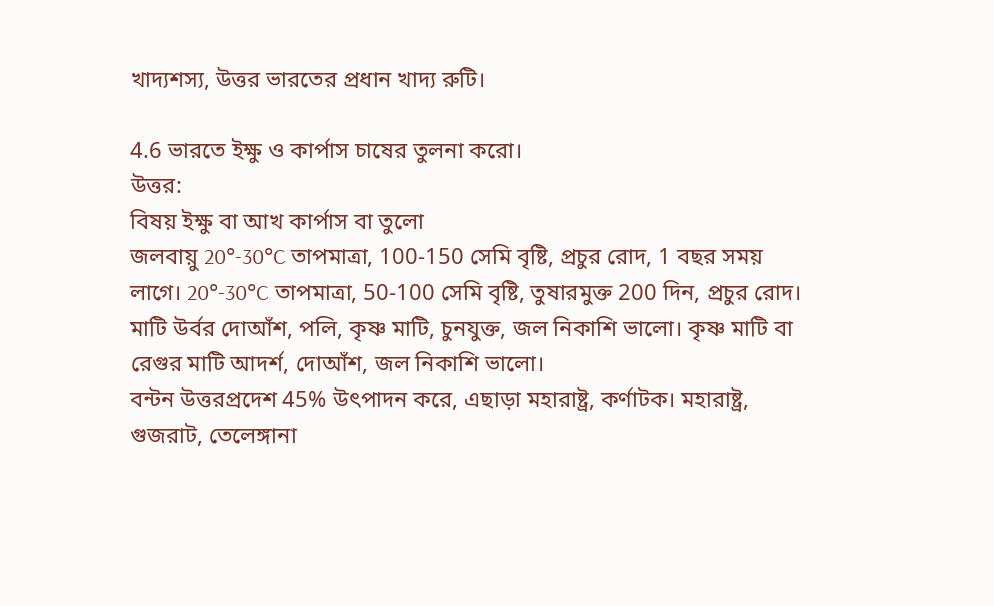খাদ্যশস্য, উত্তর ভারতের প্রধান খাদ্য রুটি।

4.6 ভারতে ইক্ষু ও কার্পাস চাষের তুলনা করো।
উত্তর:
বিষয় ইক্ষু বা আখ কার্পাস বা তুলো
জলবায়ু 20°-30°C তাপমাত্রা, 100-150 সেমি বৃষ্টি, প্রচুর রোদ, 1 বছর সময় লাগে। 20°-30°C তাপমাত্রা, 50-100 সেমি বৃষ্টি, তুষারমুক্ত 200 দিন, প্রচুর রোদ।
মাটি উর্বর দোআঁশ, পলি, কৃষ্ণ মাটি, চুনযুক্ত, জল নিকাশি ভালো। কৃষ্ণ মাটি বা রেগুর মাটি আদর্শ, দোআঁশ, জল নিকাশি ভালো।
বন্টন উত্তরপ্রদেশ 45% উৎপাদন করে, এছাড়া মহারাষ্ট্র, কর্ণাটক। মহারাষ্ট্র, গুজরাট, তেলেঙ্গানা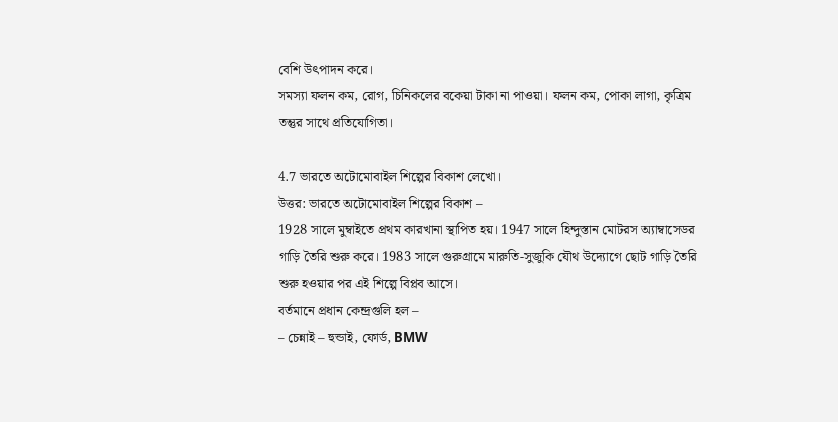বেশি উৎপাদন করে।
সমস্যা ফলন কম, রোগ, চিনিকলের বকেয়া টাকা না পাওয়া। ফলন কম, পোকা লাগা, কৃত্রিম তন্তুর সাথে প্রতিযোগিতা।

4.7 ভারতে অটোমোবাইল শিল্পের বিকাশ লেখো।
উত্তর: ভারতে অটোমোবাইল শিল্পের বিকাশ –
1928 সালে মুম্বাইতে প্রথম কারখানা স্থাপিত হয়। 1947 সালে হিন্দুস্তান মোটরস অ্যাম্বাসেডর গাড়ি তৈরি শুরু করে। 1983 সালে গুরুগ্রামে মারুতি-সুজুকি যৌথ উদ্যোগে ছোট গাড়ি তৈরি শুরু হওয়ার পর এই শিল্পে বিপ্লব আসে।
বর্তমানে প্রধান কেন্দ্রগুলি হল –
– চেন্নাই – হুন্ডাই, ফোর্ড, BMW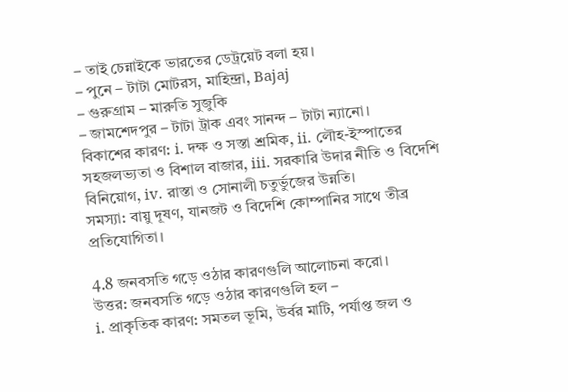– তাই চেন্নাইকে ভারতের ডেট্রয়েট বলা হয়।
– পুনে – টাটা মোটরস, মাহিন্দ্রা, Bajaj
– গুরুগ্রাম – মারুতি সুজুকি
– জামশেদপুর – টাটা ট্রাক এবং সানন্দ – টাটা ন্যানো।
বিকাশের কারণ: i. দক্ষ ও সস্তা শ্রমিক, ii. লৌহ-ইস্পাতের সহজলভ্যতা ও বিশাল বাজার, iii. সরকারি উদার নীতি ও বিদেশি বিনিয়োগ, iv. রাস্তা ও সোনালী চতুর্ভুজের উন্নতি।
সমস্যা: বায়ু দূষণ, যানজট ও বিদেশি কোম্পানির সাথে তীব্র প্রতিযোগিতা।

4.8 জনবসতি গড়ে ওঠার কারণগুলি আলোচনা করো।
উত্তর: জনবসতি গড়ে ওঠার কারণগুলি হল –
i. প্রাকৃতিক কারণ: সমতল ভূমি, উর্বর মাটি, পর্যাপ্ত জল ও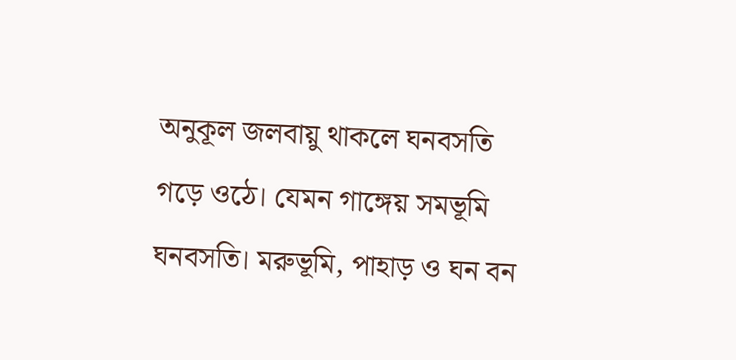অনুকূল জলবায়ু থাকলে ঘনবসতি গড়ে ওঠে। যেমন গাঙ্গেয় সমভূমি ঘনবসতি। মরুভূমি, পাহাড় ও ঘন বন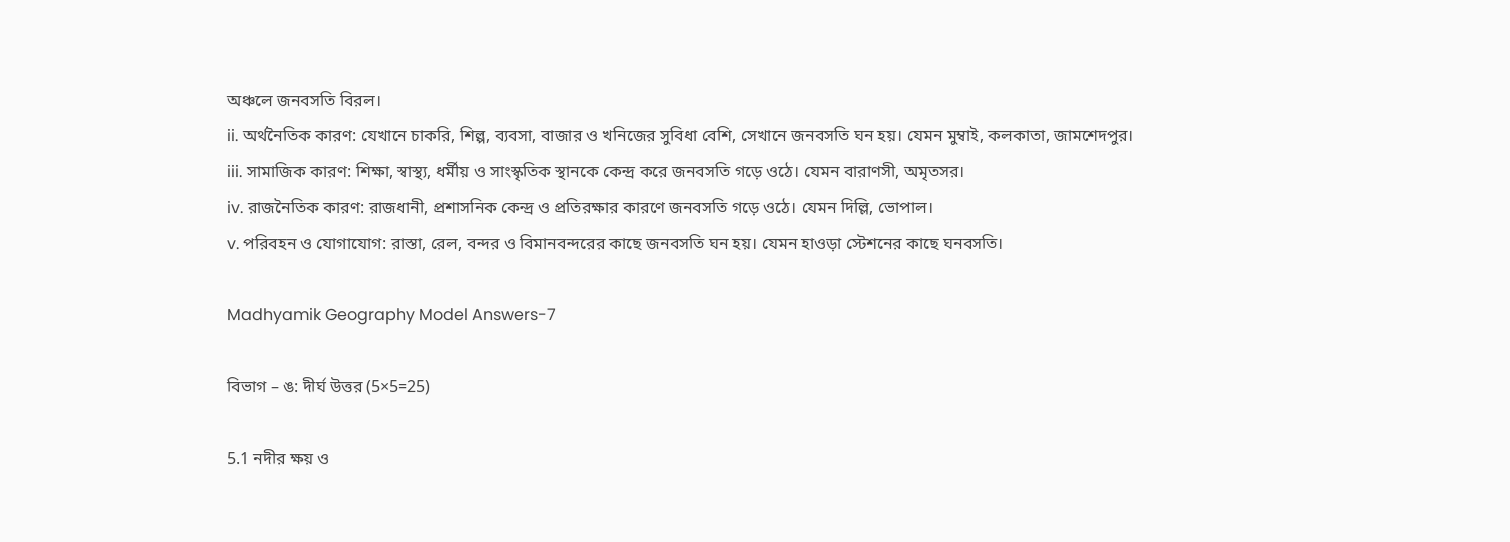অঞ্চলে জনবসতি বিরল।
ii. অর্থনৈতিক কারণ: যেখানে চাকরি, শিল্প, ব্যবসা, বাজার ও খনিজের সুবিধা বেশি, সেখানে জনবসতি ঘন হয়। যেমন মুম্বাই, কলকাতা, জামশেদপুর।
iii. সামাজিক কারণ: শিক্ষা, স্বাস্থ্য, ধর্মীয় ও সাংস্কৃতিক স্থানকে কেন্দ্র করে জনবসতি গড়ে ওঠে। যেমন বারাণসী, অমৃতসর।
iv. রাজনৈতিক কারণ: রাজধানী, প্রশাসনিক কেন্দ্র ও প্রতিরক্ষার কারণে জনবসতি গড়ে ওঠে। যেমন দিল্লি, ভোপাল।
v. পরিবহন ও যোগাযোগ: রাস্তা, রেল, বন্দর ও বিমানবন্দরের কাছে জনবসতি ঘন হয়। যেমন হাওড়া স্টেশনের কাছে ঘনবসতি।

Madhyamik Geography Model Answers-7

বিভাগ – ঙ: দীর্ঘ উত্তর (5×5=25)

5.1 নদীর ক্ষয় ও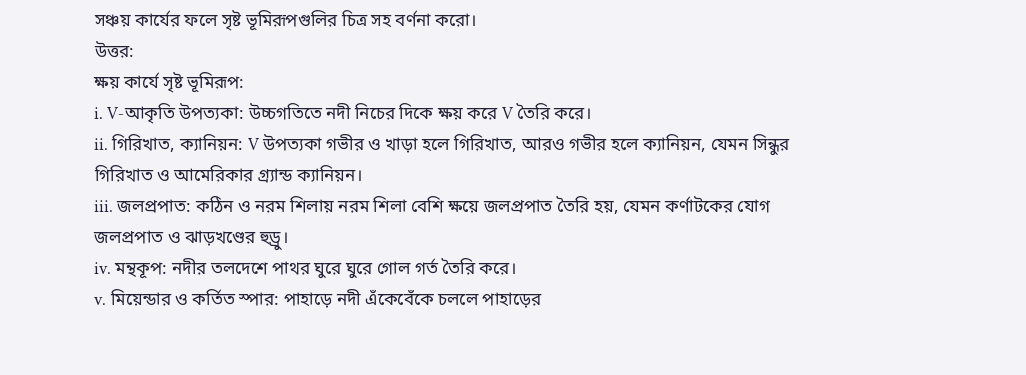সঞ্চয় কার্যের ফলে সৃষ্ট ভূমিরূপগুলির চিত্র সহ বর্ণনা করো।
উত্তর:
ক্ষয় কার্যে সৃষ্ট ভূমিরূপ:
i. V-আকৃতি উপত্যকা: উচ্চগতিতে নদী নিচের দিকে ক্ষয় করে V তৈরি করে।
ii. গিরিখাত, ক্যানিয়ন: V উপত্যকা গভীর ও খাড়া হলে গিরিখাত, আরও গভীর হলে ক্যানিয়ন, যেমন সিন্ধুর গিরিখাত ও আমেরিকার গ্র্যান্ড ক্যানিয়ন।
iii. জলপ্রপাত: কঠিন ও নরম শিলায় নরম শিলা বেশি ক্ষয়ে জলপ্রপাত তৈরি হয়, যেমন কর্ণাটকের যোগ জলপ্রপাত ও ঝাড়খণ্ডের হুড্রু।
iv. মন্থকূপ: নদীর তলদেশে পাথর ঘুরে ঘুরে গোল গর্ত তৈরি করে।
v. মিয়েন্ডার ও কর্তিত স্পার: পাহাড়ে নদী এঁকেবেঁকে চললে পাহাড়ের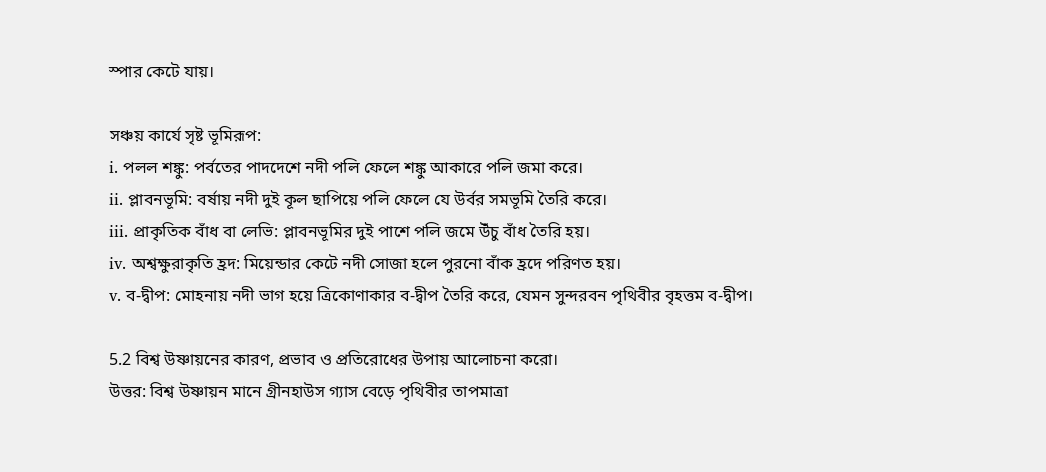স্পার কেটে যায়।

সঞ্চয় কার্যে সৃষ্ট ভূমিরূপ:
i. পলল শঙ্কু: পর্বতের পাদদেশে নদী পলি ফেলে শঙ্কু আকারে পলি জমা করে।
ii. প্লাবনভূমি: বর্ষায় নদী দুই কূল ছাপিয়ে পলি ফেলে যে উর্বর সমভূমি তৈরি করে।
iii. প্রাকৃতিক বাঁধ বা লেভি: প্লাবনভূমির দুই পাশে পলি জমে উঁচু বাঁধ তৈরি হয়।
iv. অশ্বক্ষুরাকৃতি হ্রদ: মিয়েন্ডার কেটে নদী সোজা হলে পুরনো বাঁক হ্রদে পরিণত হয়।
v. ব-দ্বীপ: মোহনায় নদী ভাগ হয়ে ত্রিকোণাকার ব-দ্বীপ তৈরি করে, যেমন সুন্দরবন পৃথিবীর বৃহত্তম ব-দ্বীপ।

5.2 বিশ্ব উষ্ণায়নের কারণ, প্রভাব ও প্রতিরোধের উপায় আলোচনা করো।
উত্তর: বিশ্ব উষ্ণায়ন মানে গ্রীনহাউস গ্যাস বেড়ে পৃথিবীর তাপমাত্রা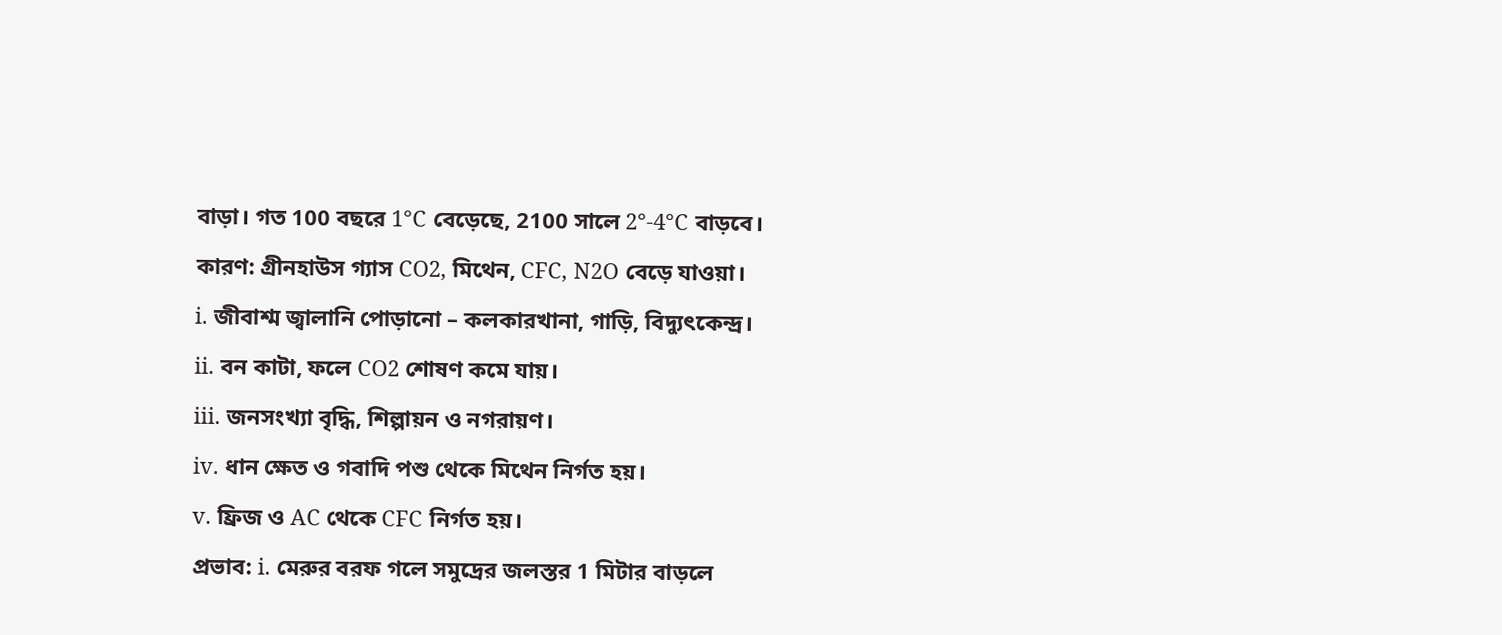বাড়া। গত 100 বছরে 1°C বেড়েছে, 2100 সালে 2°-4°C বাড়বে।
কারণ: গ্রীনহাউস গ্যাস CO2, মিথেন, CFC, N2O বেড়ে যাওয়া।
i. জীবাশ্ম জ্বালানি পোড়ানো – কলকারখানা, গাড়ি, বিদ্যুৎকেন্দ্র।
ii. বন কাটা, ফলে CO2 শোষণ কমে যায়।
iii. জনসংখ্যা বৃদ্ধি, শিল্পায়ন ও নগরায়ণ।
iv. ধান ক্ষেত ও গবাদি পশু থেকে মিথেন নির্গত হয়।
v. ফ্রিজ ও AC থেকে CFC নির্গত হয়।
প্রভাব: i. মেরুর বরফ গলে সমুদ্রের জলস্তর 1 মিটার বাড়লে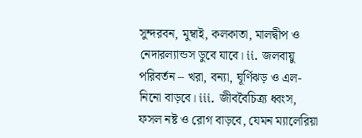সুন্দরবন, মুম্বাই, কলকাতা, মালদ্বীপ ও নেদারল্যান্ডস ডুবে যাবে। ii. জলবায়ু পরিবর্তন – খরা, বন্যা, ঘূর্ণিঝড় ও এল-নিনো বাড়বে। iii. জীববৈচিত্র্য ধ্বংস, ফসল নষ্ট ও রোগ বাড়বে, যেমন ম্যালেরিয়া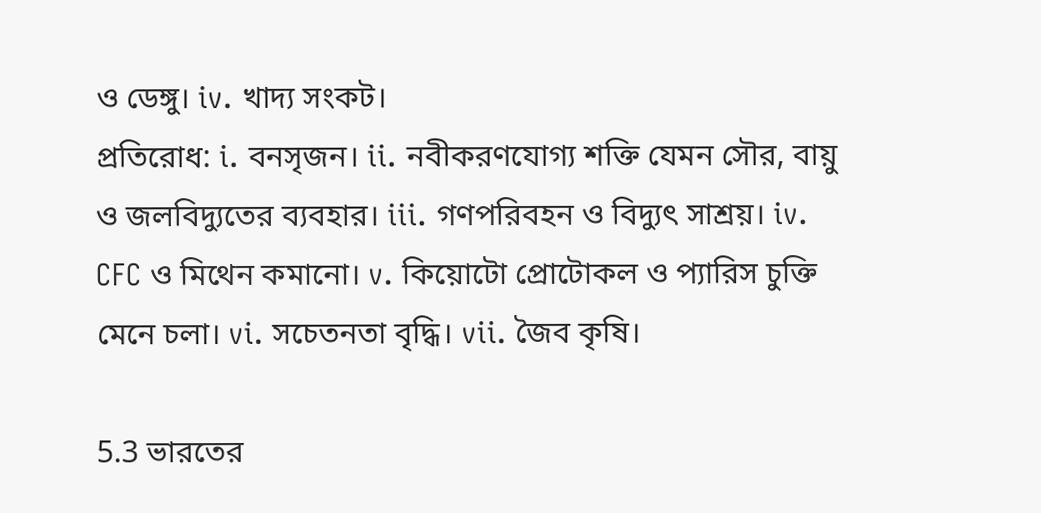ও ডেঙ্গু। iv. খাদ্য সংকট।
প্রতিরোধ: i. বনসৃজন। ii. নবীকরণযোগ্য শক্তি যেমন সৌর, বায়ু ও জলবিদ্যুতের ব্যবহার। iii. গণপরিবহন ও বিদ্যুৎ সাশ্রয়। iv. CFC ও মিথেন কমানো। v. কিয়োটো প্রোটোকল ও প্যারিস চুক্তি মেনে চলা। vi. সচেতনতা বৃদ্ধি। vii. জৈব কৃষি।

5.3 ভারতের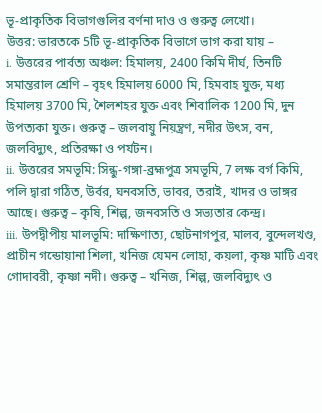ভূ-প্রাকৃতিক বিভাগগুলির বর্ণনা দাও ও গুরুত্ব লেখো।
উত্তর: ভারতকে 5টি ভূ-প্রাকৃতিক বিভাগে ভাগ করা যায় –
i. উত্তরের পার্বত্য অঞ্চল: হিমালয়, 2400 কিমি দীর্ঘ, তিনটি সমান্তরাল শ্রেণি – বৃহৎ হিমালয় 6000 মি, হিমবাহ যুক্ত, মধ্য হিমালয় 3700 মি, শৈলশহর যুক্ত এবং শিবালিক 1200 মি, দুন উপত্যকা যুক্ত। গুরুত্ব – জলবায়ু নিয়ন্ত্রণ, নদীর উৎস, বন, জলবিদ্যুৎ, প্রতিরক্ষা ও পর্যটন।
ii. উত্তরের সমভূমি: সিন্ধু-গঙ্গা-ব্রহ্মপুত্র সমভূমি, 7 লক্ষ বর্গ কিমি, পলি দ্বারা গঠিত, উর্বর, ঘনবসতি, ভাবর, তরাই, খাদর ও ভাঙ্গর আছে। গুরুত্ব – কৃষি, শিল্প, জনবসতি ও সভ্যতার কেন্দ্র।
iii. উপদ্বীপীয় মালভূমি: দাক্ষিণাত্য, ছোটনাগপুর, মালব, বুন্দেলখণ্ড, প্রাচীন গন্ডোয়ানা শিলা, খনিজ যেমন লোহা, কয়লা, কৃষ্ণ মাটি এবং গোদাবরী, কৃষ্ণা নদী। গুরুত্ব – খনিজ, শিল্প, জলবিদ্যুৎ ও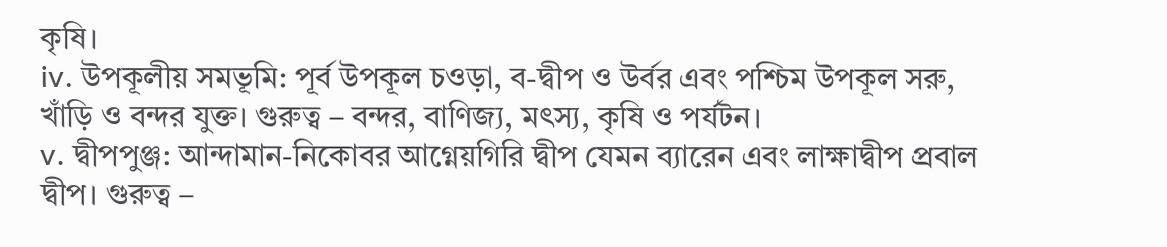কৃষি।
iv. উপকূলীয় সমভূমি: পূর্ব উপকূল চওড়া, ব-দ্বীপ ও উর্বর এবং পশ্চিম উপকূল সরু, খাঁড়ি ও বন্দর যুক্ত। গুরুত্ব – বন্দর, বাণিজ্য, মৎস্য, কৃষি ও পর্যটন।
v. দ্বীপপুঞ্জ: আন্দামান-নিকোবর আগ্নেয়গিরি দ্বীপ যেমন ব্যারেন এবং লাক্ষাদ্বীপ প্রবাল দ্বীপ। গুরুত্ব –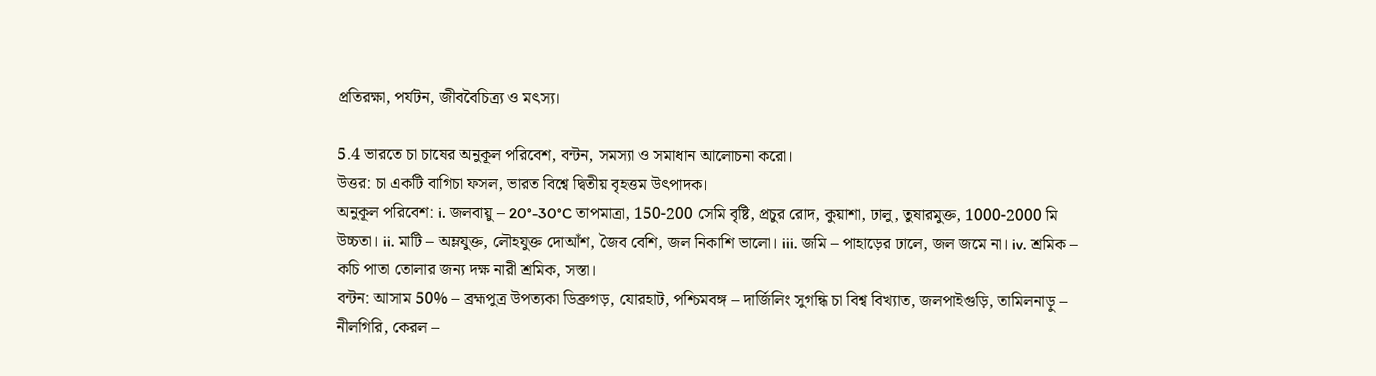প্রতিরক্ষা, পর্যটন, জীববৈচিত্র্য ও মৎস্য।

5.4 ভারতে চা চাষের অনুকূল পরিবেশ, বন্টন, সমস্যা ও সমাধান আলোচনা করো।
উত্তর: চা একটি বাগিচা ফসল, ভারত বিশ্বে দ্বিতীয় বৃহত্তম উৎপাদক।
অনুকূল পরিবেশ: i. জলবায়ু – 20°-30°C তাপমাত্রা, 150-200 সেমি বৃষ্টি, প্রচুর রোদ, কুয়াশা, ঢালু, তুষারমুক্ত, 1000-2000 মি উচ্চতা। ii. মাটি – অম্লযুক্ত, লৌহযুক্ত দোআঁশ, জৈব বেশি, জল নিকাশি ভালো। iii. জমি – পাহাড়ের ঢালে, জল জমে না। iv. শ্রমিক – কচি পাতা তোলার জন্য দক্ষ নারী শ্রমিক, সস্তা।
বন্টন: আসাম 50% – ব্রহ্মপুত্র উপত্যকা ডিব্রুগড়, যোরহাট, পশ্চিমবঙ্গ – দার্জিলিং সুগন্ধি চা বিশ্ব বিখ্যাত, জলপাইগুড়ি, তামিলনাড়ু – নীলগিরি, কেরল –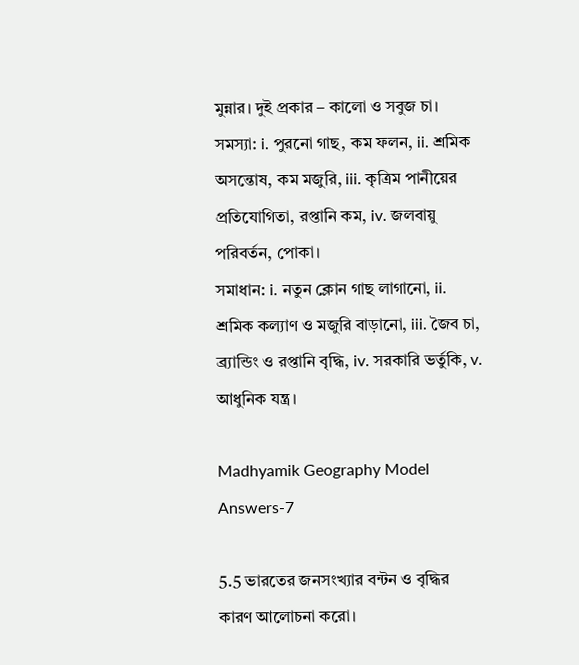মুন্নার। দুই প্রকার – কালো ও সবুজ চা।
সমস্যা: i. পুরনো গাছ, কম ফলন, ii. শ্রমিক অসন্তোষ, কম মজুরি, iii. কৃত্রিম পানীয়ের প্রতিযোগিতা, রপ্তানি কম, iv. জলবায়ু পরিবর্তন, পোকা।
সমাধান: i. নতুন ক্লোন গাছ লাগানো, ii. শ্রমিক কল্যাণ ও মজুরি বাড়ানো, iii. জৈব চা, ব্র্যান্ডিং ও রপ্তানি বৃদ্ধি, iv. সরকারি ভর্তুকি, v. আধুনিক যন্ত্র।

Madhyamik Geography Model Answers-7

5.5 ভারতের জনসংখ্যার বন্টন ও বৃদ্ধির কারণ আলোচনা করো।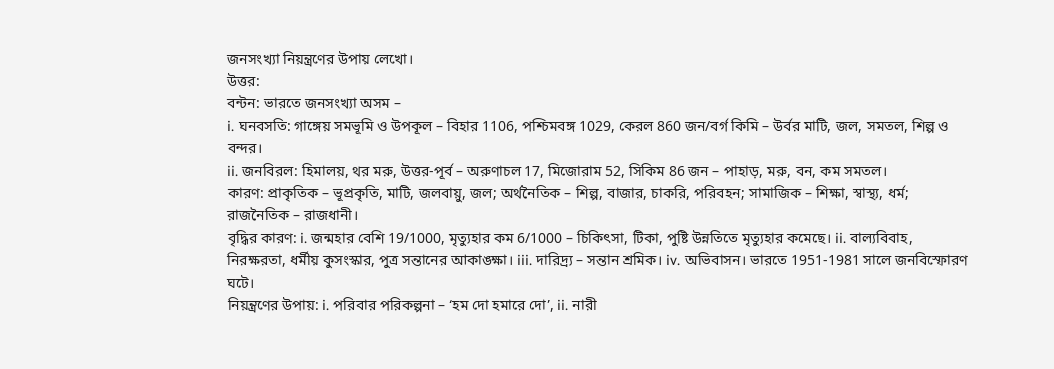জনসংখ্যা নিয়ন্ত্রণের উপায় লেখো।
উত্তর:
বন্টন: ভারতে জনসংখ্যা অসম –
i. ঘনবসতি: গাঙ্গেয় সমভূমি ও উপকূল – বিহার 1106, পশ্চিমবঙ্গ 1029, কেরল 860 জন/বর্গ কিমি – উর্বর মাটি, জল, সমতল, শিল্প ও বন্দর।
ii. জনবিরল: হিমালয়, থর মরু, উত্তর-পূর্ব – অরুণাচল 17, মিজোরাম 52, সিকিম 86 জন – পাহাড়, মরু, বন, কম সমতল।
কারণ: প্রাকৃতিক – ভূপ্রকৃতি, মাটি, জলবায়ু, জল; অর্থনৈতিক – শিল্প, বাজার, চাকরি, পরিবহন; সামাজিক – শিক্ষা, স্বাস্থ্য, ধর্ম; রাজনৈতিক – রাজধানী।
বৃদ্ধির কারণ: i. জন্মহার বেশি 19/1000, মৃত্যুহার কম 6/1000 – চিকিৎসা, টিকা, পুষ্টি উন্নতিতে মৃত্যুহার কমেছে। ii. বাল্যবিবাহ, নিরক্ষরতা, ধর্মীয় কুসংস্কার, পুত্র সন্তানের আকাঙ্ক্ষা। iii. দারিদ্র্য – সন্তান শ্রমিক। iv. অভিবাসন। ভারতে 1951-1981 সালে জনবিস্ফোরণ ঘটে।
নিয়ন্ত্রণের উপায়: i. পরিবার পরিকল্পনা – ‘হম দো হমারে দো’, ii. নারী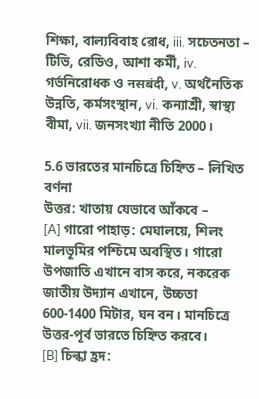শিক্ষা, বাল্যবিবাহ রোধ, iii. সচেতনতা – টিভি, রেডিও, আশা কর্মী, iv. গর্ভনিরোধক ও नसबंदी, v. অর্থনৈতিক উন্নতি, কর্মসংস্থান, vi. কন্যাশ্রী, স্বাস্থ্য বীমা, vii. জনসংখ্যা নীতি 2000।

5.6 ভারতের মানচিত্রে চিহ্নিত – লিখিত বর্ণনা
উত্তর: খাতায় যেভাবে আঁকবে –
[A] গারো পাহাড়: মেঘালয়ে, শিলং মালভূমির পশ্চিমে অবস্থিত। গারো উপজাতি এখানে বাস করে, নকরেক জাতীয় উদ্যান এখানে, উচ্চতা 600-1400 মিটার, ঘন বন। মানচিত্রে উত্তর-পূর্ব ভারতে চিহ্নিত করবে।
[B] চিল্কা হ্রদ: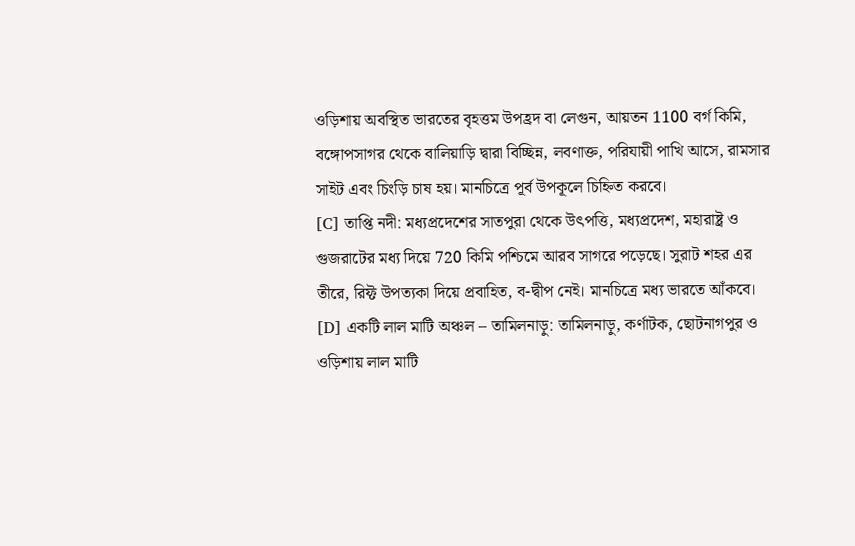ওড়িশায় অবস্থিত ভারতের বৃহত্তম উপহ্রদ বা লেগুন, আয়তন 1100 বর্গ কিমি, বঙ্গোপসাগর থেকে বালিয়াড়ি দ্বারা বিচ্ছিন্ন, লবণাক্ত, পরিযায়ী পাখি আসে, রামসার সাইট এবং চিংড়ি চাষ হয়। মানচিত্রে পূর্ব উপকূলে চিহ্নিত করবে।
[C] তাপ্তি নদী: মধ্যপ্রদেশের সাতপুরা থেকে উৎপত্তি, মধ্যপ্রদেশ, মহারাষ্ট্র ও গুজরাটের মধ্য দিয়ে 720 কিমি পশ্চিমে আরব সাগরে পড়েছে। সুরাট শহর এর তীরে, রিফ্ট উপত্যকা দিয়ে প্রবাহিত, ব-দ্বীপ নেই। মানচিত্রে মধ্য ভারতে আঁকবে।
[D] একটি লাল মাটি অঞ্চল – তামিলনাড়ু: তামিলনাড়ু, কর্ণাটক, ছোটনাগপুর ও ওড়িশায় লাল মাটি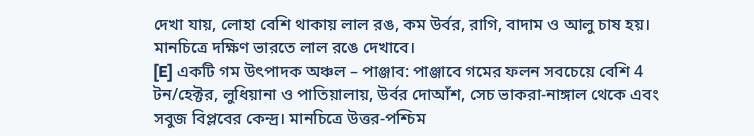দেখা যায়, লোহা বেশি থাকায় লাল রঙ, কম উর্বর, রাগি, বাদাম ও আলু চাষ হয়। মানচিত্রে দক্ষিণ ভারতে লাল রঙে দেখাবে।
[E] একটি গম উৎপাদক অঞ্চল – পাঞ্জাব: পাঞ্জাবে গমের ফলন সবচেয়ে বেশি 4 টন/হেক্টর, লুধিয়ানা ও পাতিয়ালায়, উর্বর দোআঁশ, সেচ ভাকরা-নাঙ্গাল থেকে এবং সবুজ বিপ্লবের কেন্দ্র। মানচিত্রে উত্তর-পশ্চিম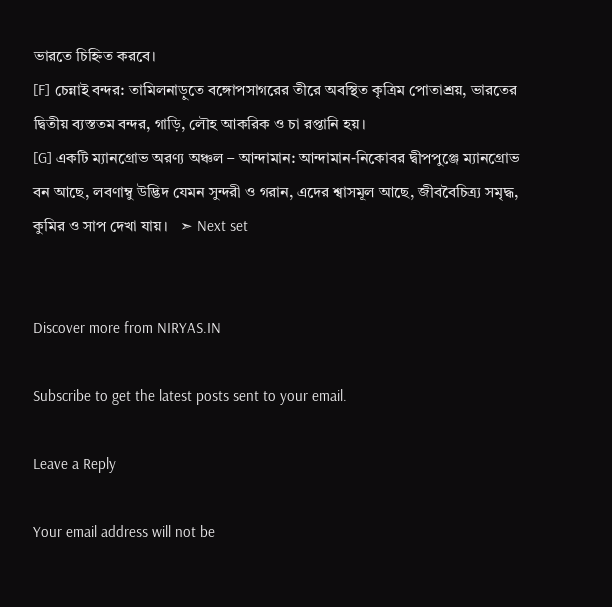ভারতে চিহ্নিত করবে।
[F] চেন্নাই বন্দর: তামিলনাড়ুতে বঙ্গোপসাগরের তীরে অবস্থিত কৃত্রিম পোতাশ্রয়, ভারতের দ্বিতীয় ব্যস্ততম বন্দর, গাড়ি, লৌহ আকরিক ও চা রপ্তানি হয়।
[G] একটি ম্যানগ্রোভ অরণ্য অঞ্চল – আন্দামান: আন্দামান-নিকোবর দ্বীপপুঞ্জে ম্যানগ্রোভ বন আছে, লবণাম্বু উদ্ভিদ যেমন সুন্দরী ও গরান, এদের শ্বাসমূল আছে, জীববৈচিত্র্য সমৃদ্ধ, কুমির ও সাপ দেখা যায়।   ➣ Next set


Discover more from NIRYAS.IN

Subscribe to get the latest posts sent to your email.

Leave a Reply

Your email address will not be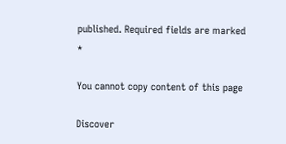published. Required fields are marked *

You cannot copy content of this page

Discover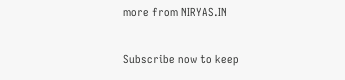more from NIRYAS.IN

Subscribe now to keep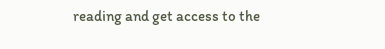reading and get access to the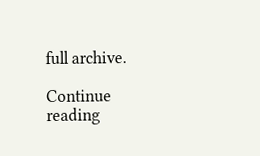full archive.

Continue reading